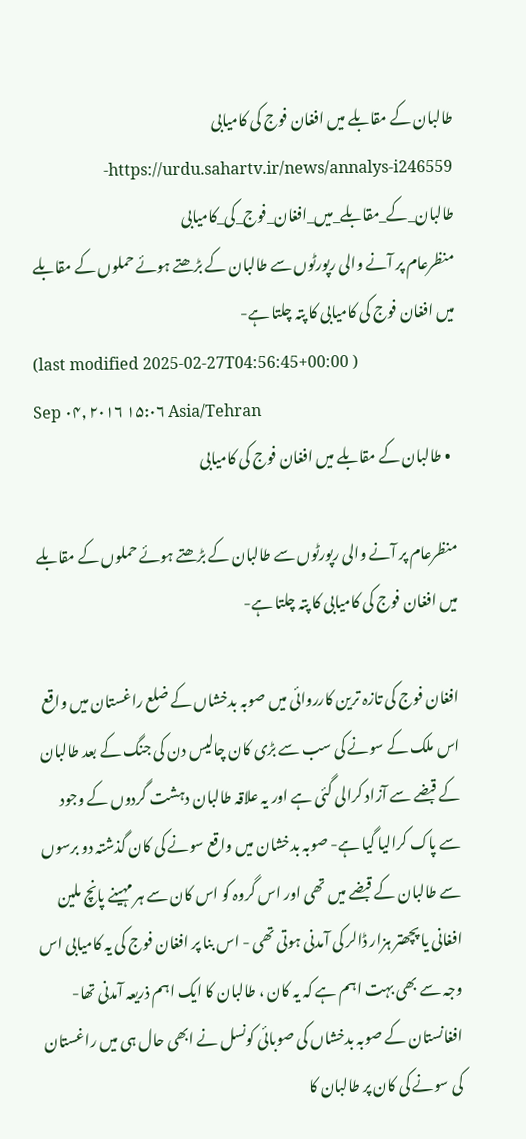طالبان کے مقابلے میں افغان فوج کی کامیابی
https://urdu.sahartv.ir/news/annalys-i246559-طالبان_کے_مقابلے_میں_افغان_فوج_کی_کامیابی
منظرعام پر آنے والی رپورٹوں سے طالبان کے بڑھتے ہوئے حملوں کے مقابلے میں افغان فوج کی کامیابی کا پتہ چلتا ہے-
(last modified 2025-02-27T04:56:45+00:00 )
Sep ۰۴, ۲۰۱۶ ۱۵:۰۶ Asia/Tehran
  • طالبان کے مقابلے میں افغان فوج کی کامیابی

منظرعام پر آنے والی رپورٹوں سے طالبان کے بڑھتے ہوئے حملوں کے مقابلے میں افغان فوج کی کامیابی کا پتہ چلتا ہے-

افغان فوج کی تازہ ترین کارروائی میں صوبہ بدخشاں کے ضلع راغستان میں واقع اس ملک کے سونے کی سب سے بڑی کان چالیس دن کی جنگ کے بعد طالبان کے قبضے سے آزاد کرالی گئی ہے اور یہ علاقہ طالبان دہشت گردوں کے وجود سے پاک کرالیا گیا ہے- صوبہ بدخشان میں واقع سونے کی کان گذشتہ دو برسوں سے طالبان کے قبضے میں تھی اور اس گروہ کو اس کان سے ہر مہینے پانچ ملین افغانی یا پچھتر ہزار ڈالر کی آمدنی ہوتی تھی - اس بنا پر افغان فوج کی یہ کامیابی اس وجہ سے بھی بہت اہم ہے کہ یہ کان ، طالبان کا ایک اہم ذریعہ آمدنی تھا- افغانستان کے صوبہ بدخشاں کی صوبائی کونسل نے ابھی حال ہی میں راغستان کی سونے کی کان پر طالبان کا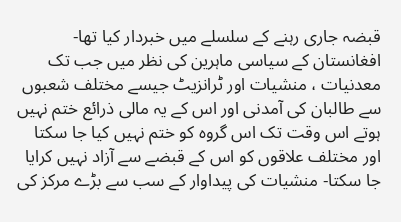قبضہ جاری رہنے کے سلسلے میں خبردار کیا تھا- افغانستان کے سیاسی ماہرین کی نظر میں جب تک معدنیات ، منشیات اور ٹرانزیٹ جیسے مختلف شعبوں سے طالبان کی آمدنی اور اس کے یہ مالی ذرائع ختم نہیں ہوتے اس وقت تک اس گروہ کو ختم نہیں کیا جا سکتا اور مختلف علاقوں کو اس کے قبضے سے آزاد نہیں کرایا جا سکتا- منشیات کی پیداوار کے سب سے بڑے مرکز کی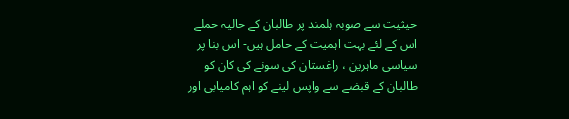حیثیت سے صوبہ ہلمند پر طالبان کے حالیہ حملے اس کے لئے بہت اہمیت کے حامل ہیں- اس بنا پر سیاسی ماہرین ، راغستان کی سونے کی کان کو طالبان کے قبضے سے واپس لینے کو اہم کامیابی اور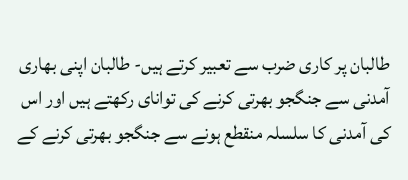طالبان پر کاری ضرب سے تعبیر کرتے ہیں- طالبان اپنی بھاری آمدنی سے جنگجو بھرتی کرنے کی توانای رکھتے ہیں اور اس کی آمدنی کا سلسلہ منقطع ہونے سے جنگجو بھرتی کرنے کے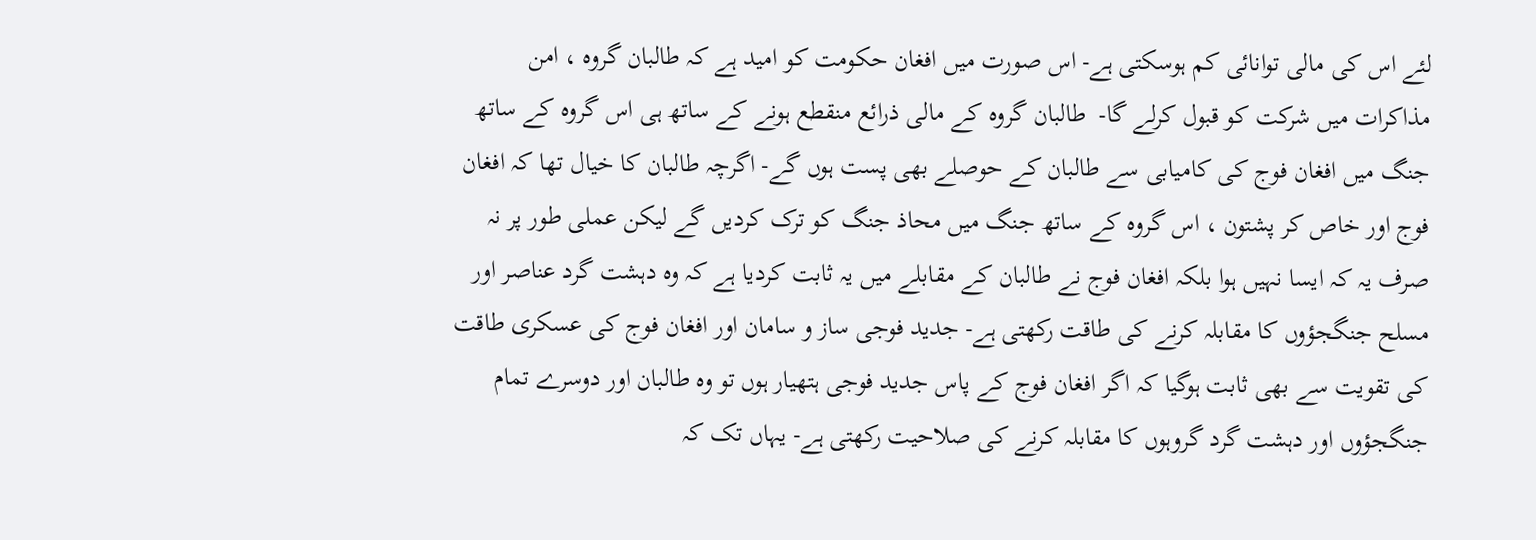لئے اس کی مالی توانائی کم ہوسکتی ہے- اس صورت میں افغان حکومت کو امید ہے کہ طالبان گروہ ، امن مذاکرات میں شرکت کو قبول کرلے گا-  طالبان گروہ کے مالی ذرائع منقطع ہونے کے ساتھ ہی اس گروہ کے ساتھ جنگ میں افغان فوج کی کامیابی سے طالبان کے حوصلے بھی پست ہوں گے- اگرچہ طالبان کا خیال تھا کہ افغان فوج اور خاص کر پشتون ، اس گروہ کے ساتھ جنگ میں محاذ جنگ کو ترک کردیں گے لیکن عملی طور پر نہ صرف یہ کہ ایسا نہیں ہوا بلکہ افغان فوج نے طالبان کے مقابلے میں یہ ثابت کردیا ہے کہ وہ دہشت گرد عناصر اور مسلح جنگجؤوں کا مقابلہ کرنے کی طاقت رکھتی ہے- جدید فوجی ساز و سامان اور افغان فوج کی عسکری طاقت کی تقویت سے بھی ثابت ہوگیا کہ اگر افغان فوج کے پاس جدید فوجی ہتھیار ہوں تو وہ طالبان اور دوسرے تمام جنگجؤوں اور دہشت گرد گروہوں کا مقابلہ کرنے کی صلاحیت رکھتی ہے- یہاں تک کہ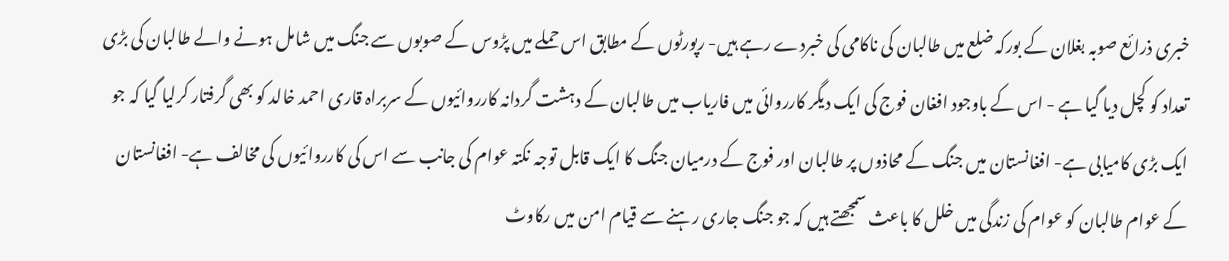خبری ذرائع صوبہ بغلان کے بورکہ ضلع میں طالبان کی ناکامی کی خبردے رہے ہیں- رپورٹوں کے مطابق اس حملے میں پڑوس کے صوبوں سے جنگ میں شامل ہونے والے طالبان کی بڑی تعداد کو کچل دیا گیا ہے - اس کے باوجود افغان فوج کی ایک دیگر کارروائی میں فاریاب میں طالبان کے دہشت گردانہ کارروائیوں کے سربراہ قاری احمد خالد کو بھی گرفتار کرلیا گیا کہ جو ایک بڑی کامیابی ہے- افغانستان میں جنگ کے محاذوں پر طالبان اور فوج کے درمیان جنگ کا ایک قابل توجہ نکتہ عوام کی جانب سے اس کی کارروائیوں کی مخالف ہے- افغانستان کے عوام طالبان کو عوام کی زندگی میں خلل کا باعث سمجھتے ہیں کہ جو جنگ جاری رہنے سے قیام امن میں رکاوٹ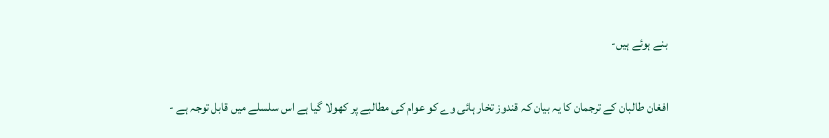بنے ہوئے ہیں-

افغان طالبان کے ترجمان کا یہ بیان کہ قندوز تخار ہائی وے کو عوام کی مطالبے پر کھولا گیا ہے اس سلسلے میں قابل توجہ ہے -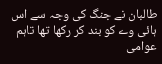طالبان نے جنگ کی وجہ سے اس ہائی وے کو بند کر رکھا تھا تاہم عوامی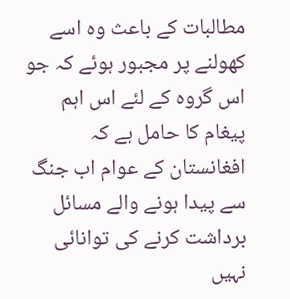مطالبات کے باعث وہ اسے کھولنے پر مجبور ہوئے کہ جو اس گروہ کے لئے اس اہم پیغام کا حامل ہے کہ افغانستان کے عوام اب جنگ سے پیدا ہونے والے مسائل برداشت کرنے کی توانائی نہیں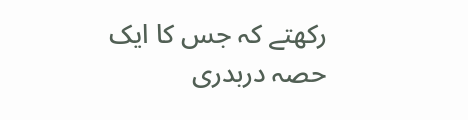رکھتے کہ جس کا ایک حصہ دربدری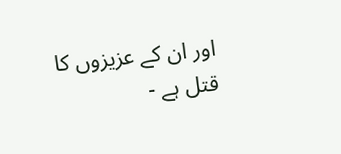اور ان کے عزیزوں کا قتل ہے -